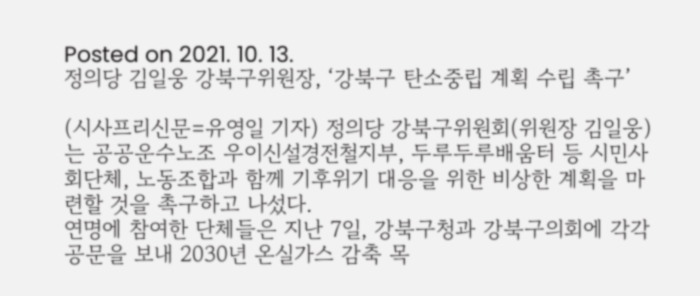Posted on 2021. 10. 13.
정의당 김일웅 강북구위원장, ‘강북구 탄소중립 계획 수립 촉구’

(시사프리신문=유영일 기자) 정의당 강북구위원회(위원장 김일웅)는 공공운수노조 우이신설경전철지부, 두루두루배움터 등 시민사회단체, 노동조합과 함께 기후위기 대응을 위한 비상한 계획을 마련할 것을 촉구하고 나섰다.
연명에 참여한 단체들은 지난 7일, 강북구청과 강북구의회에 각각 공문을 보내 2030년 온실가스 감축 목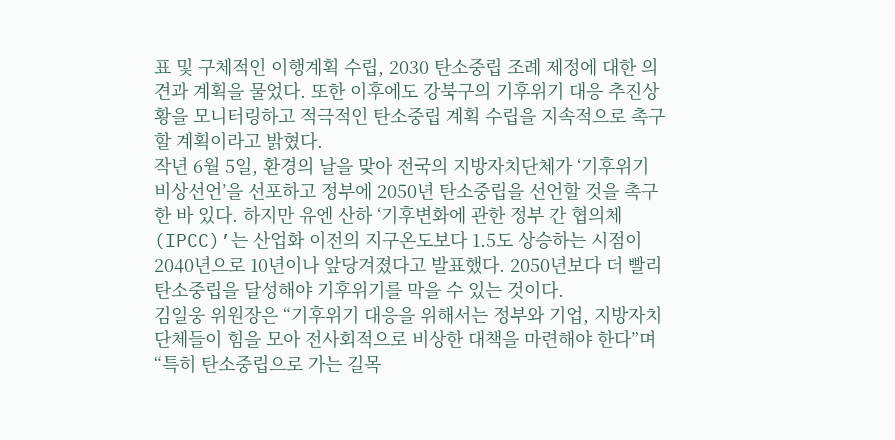표 및 구체적인 이행계획 수립, 2030 탄소중립 조례 제정에 대한 의견과 계획을 물었다. 또한 이후에도 강북구의 기후위기 대응 추진상황을 모니터링하고 적극적인 탄소중립 계획 수립을 지속적으로 촉구할 계획이라고 밝혔다.
작년 6월 5일, 환경의 날을 맞아 전국의 지방자치단체가 ‘기후위기 비상선언’을 선포하고 정부에 2050년 탄소중립을 선언할 것을 촉구한 바 있다. 하지만 유엔 산하 ‘기후변화에 관한 정부 간 협의체(IPCC)’는 산업화 이전의 지구온도보다 1.5도 상승하는 시점이 2040년으로 10년이나 앞당겨졌다고 발표했다. 2050년보다 더 빨리 탄소중립을 달성해야 기후위기를 막을 수 있는 것이다.
김일웅 위원장은 “기후위기 대응을 위해서는 정부와 기업, 지방자치단체들이 힘을 모아 전사회적으로 비상한 대책을 마련해야 한다”며 “특히 탄소중립으로 가는 길목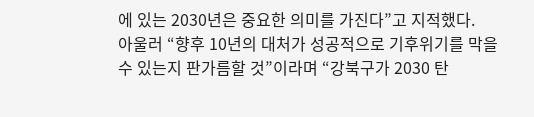에 있는 2030년은 중요한 의미를 가진다”고 지적했다.
아울러 “향후 10년의 대처가 성공적으로 기후위기를 막을 수 있는지 판가름할 것”이라며 “강북구가 2030 탄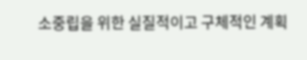소중립을 위한 실질적이고 구체적인 계획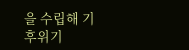을 수립해 기후위기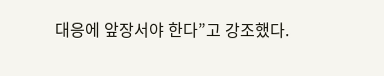대응에 앞장서야 한다”고 강조했다.